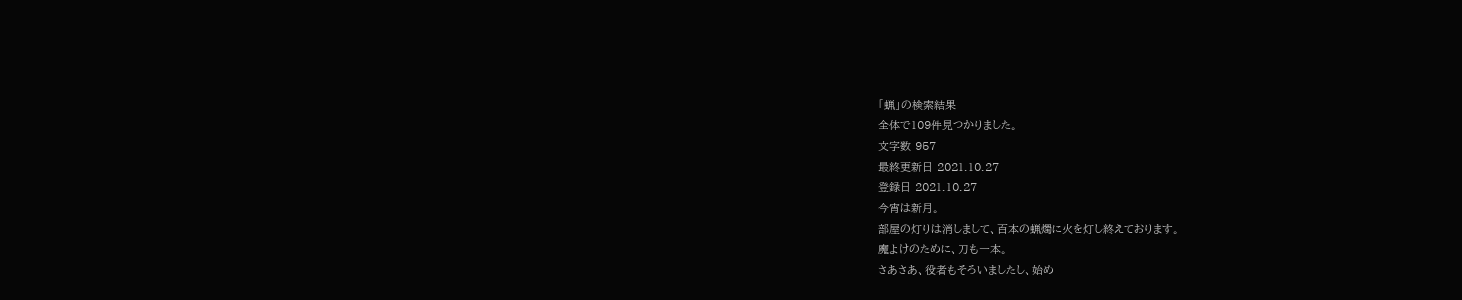「蝋」の検索結果
全体で109件見つかりました。
文字数 957
最終更新日 2021.10.27
登録日 2021.10.27
今宵は新月。
部屋の灯りは消しまして、百本の蝋燭に火を灯し終えております。
魔よけのために、刀も一本。
さあさあ、役者もそろいましたし、始め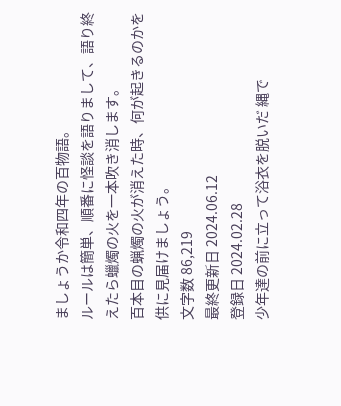ましょうか令和四年の百物語。
ルールは簡単、順番に怪談を語りまして、語り終えたら蠟燭の火を一本吹き消します。
百本目の蝋燭の火が消えた時、何が起きるのかを供に見届けましょう。
文字数 86,219
最終更新日 2024.06.12
登録日 2024.02.28
少年達の前に立って浴衣を脱いだ 縄で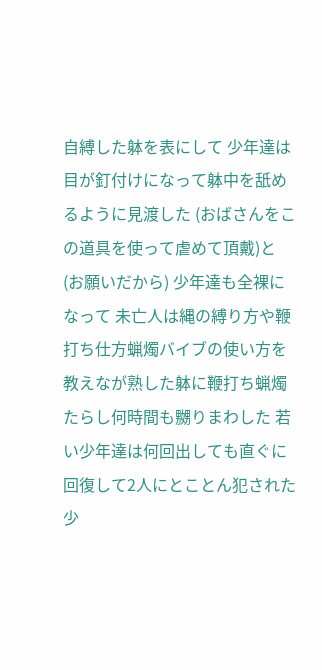自縛した躰を表にして 少年達は目が釘付けになって躰中を舐めるように見渡した (おばさんをこの道具を使って虐めて頂戴)と (お願いだから) 少年達も全裸になって 未亡人は縄の縛り方や鞭打ち仕方蝋燭バイブの使い方を教えなが熟した躰に鞭打ち蝋燭たらし何時間も嬲りまわした 若い少年達は何回出しても直ぐに回復して2人にとことん犯された 少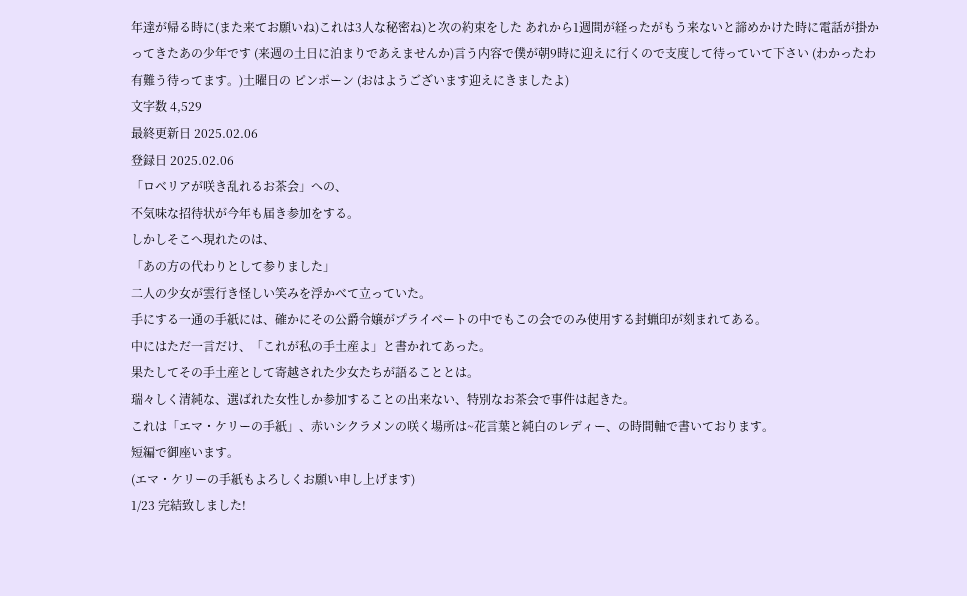年達が帰る時に(また来てお願いね)これは3人な秘密ね)と次の約束をした あれから1週間が経ったがもう来ないと諦めかけた時に電話が掛かってきたあの少年です (来週の土日に泊まりであえませんか)言う内容で僕が朝9時に迎えに行くので支度して待っていて下さい (わかったわ有難う待ってます。)土曜日の ピンポーン (おはようございます迎えにきましたよ)
文字数 4,529
最終更新日 2025.02.06
登録日 2025.02.06
「ロベリアが咲き乱れるお茶会」への、
不気味な招待状が今年も届き参加をする。
しかしそこへ現れたのは、
「あの方の代わりとして参りました」
二人の少女が雲行き怪しい笑みを浮かべて立っていた。
手にする一通の手紙には、確かにその公爵令嬢がプライベートの中でもこの会でのみ使用する封蝋印が刻まれてある。
中にはただ一言だけ、「これが私の手土産よ」と書かれてあった。
果たしてその手土産として寄越された少女たちが語ることとは。
瑞々しく清純な、選ばれた女性しか参加することの出来ない、特別なお茶会で事件は起きた。
これは「エマ・ケリーの手紙」、赤いシクラメンの咲く場所は~花言葉と純白のレディー、の時間軸で書いております。
短編で御座います。
(エマ・ケリーの手紙もよろしくお願い申し上げます)
1/23 完結致しました!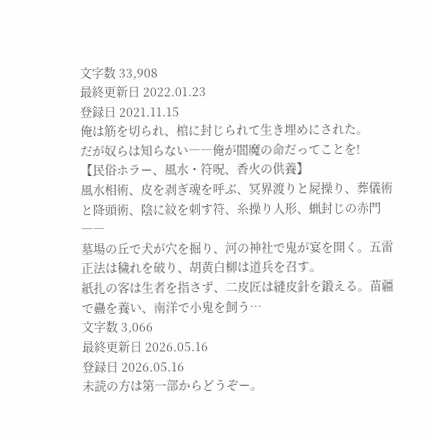文字数 33,908
最終更新日 2022.01.23
登録日 2021.11.15
俺は筋を切られ、棺に封じられて生き埋めにされた。
だが奴らは知らない――俺が閻魔の命だってことを!
【民俗ホラー、風水・符呪、香火の供養】
風水相術、皮を剥ぎ魂を呼ぶ、冥界渡りと屍操り、葬儀術と降頭術、陰に紋を刺す符、糸操り人形、蝋封じの赤門――
墓場の丘で犬が穴を掘り、河の神社で鬼が宴を開く。五雷正法は穢れを破り、胡黄白柳は道兵を召す。
紙扎の客は生者を指さず、二皮匠は縫皮針を鍛える。苗疆で蠱を養い、南洋で小鬼を飼う…
文字数 3,066
最終更新日 2026.05.16
登録日 2026.05.16
未読の方は第一部からどうぞー。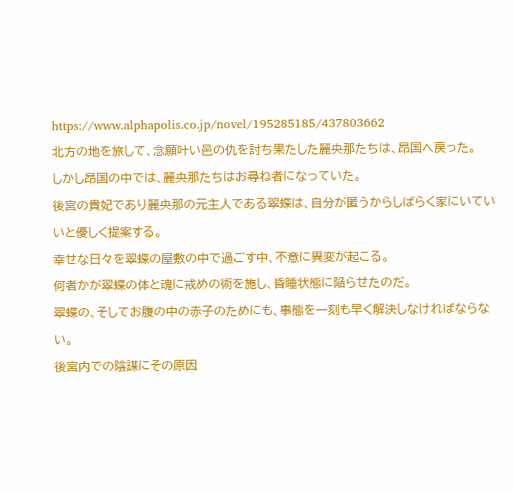https://www.alphapolis.co.jp/novel/195285185/437803662
北方の地を旅して、念願叶い邑の仇を討ち果たした麗央那たちは、昂国へ戻った。
しかし昂国の中では、麗央那たちはお尋ね者になっていた。
後宮の貴妃であり麗央那の元主人である翠蝶は、自分が匿うからしばらく家にいていいと優しく提案する。
幸せな日々を翠蝶の屋敷の中で過ごす中、不意に異変が起こる。
何者かが翠蝶の体と魂に戒めの術を施し、昏睡状態に陥らせたのだ。
翠蝶の、そしてお腹の中の赤子のためにも、事態を一刻も早く解決しなければならない。
後宮内での陰謀にその原因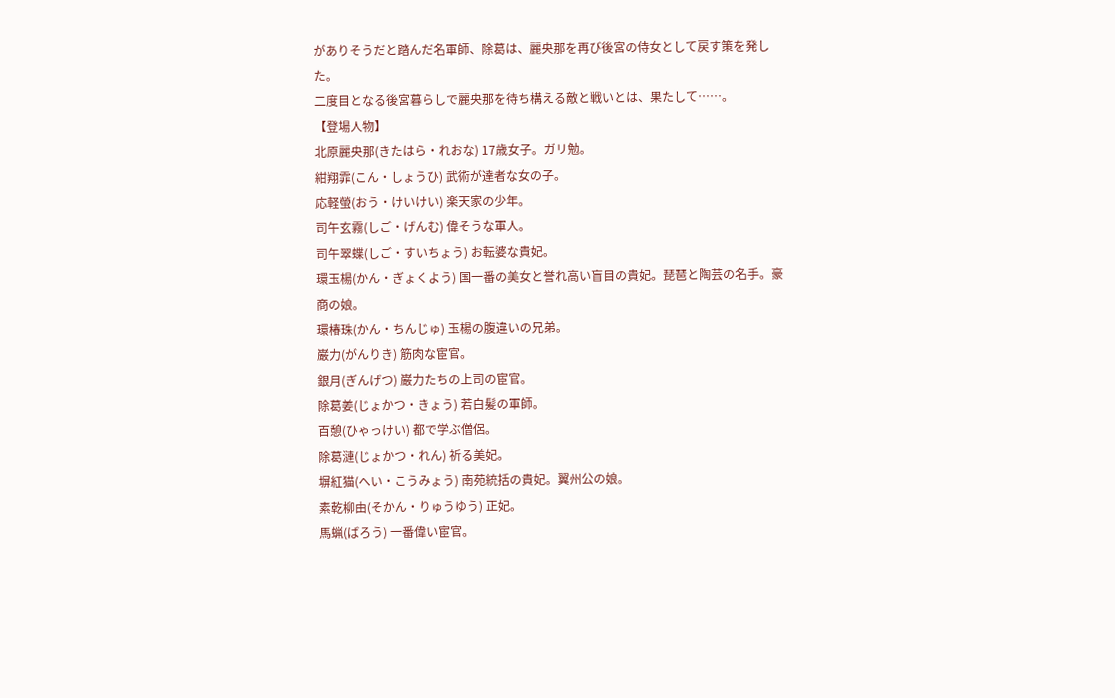がありそうだと踏んだ名軍師、除葛は、麗央那を再び後宮の侍女として戻す策を発した。
二度目となる後宮暮らしで麗央那を待ち構える敵と戦いとは、果たして……。
【登場人物】
北原麗央那(きたはら・れおな) 17歳女子。ガリ勉。
紺翔霏(こん・しょうひ) 武術が達者な女の子。
応軽螢(おう・けいけい) 楽天家の少年。
司午玄霧(しご・げんむ) 偉そうな軍人。
司午翠蝶(しご・すいちょう) お転婆な貴妃。
環玉楊(かん・ぎょくよう) 国一番の美女と誉れ高い盲目の貴妃。琵琶と陶芸の名手。豪商の娘。
環椿珠(かん・ちんじゅ) 玉楊の腹違いの兄弟。
巌力(がんりき) 筋肉な宦官。
銀月(ぎんげつ) 巌力たちの上司の宦官。
除葛姜(じょかつ・きょう) 若白髪の軍師。
百憩(ひゃっけい) 都で学ぶ僧侶。
除葛漣(じょかつ・れん) 祈る美妃。
塀紅猫(へい・こうみょう) 南苑統括の貴妃。翼州公の娘。
素乾柳由(そかん・りゅうゆう) 正妃。
馬蝋(ばろう) 一番偉い宦官。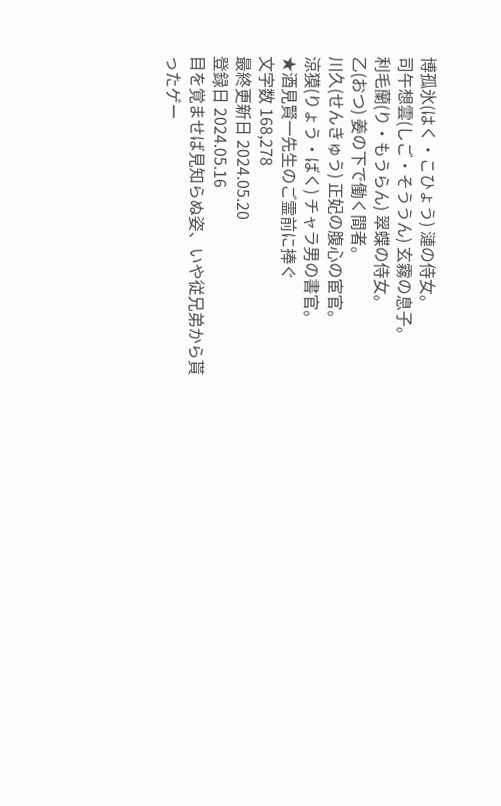博孤氷(はく・こひょう) 漣の侍女。
司午想雲(しご・そううん) 玄霧の息子。
利毛蘭(り・もうらん) 翠蝶の侍女。
乙(おつ) 姜の下で働く間者。
川久(せんきゅう) 正妃の腹心の宦官。
涼獏(りょう・ばく) チャラ男の書官。
★酒見賢一先生のご霊前に捧ぐ
文字数 168,278
最終更新日 2024.05.20
登録日 2024.05.16
目を覚ませば見知らぬ姿、いや従兄弟から貰ったゲー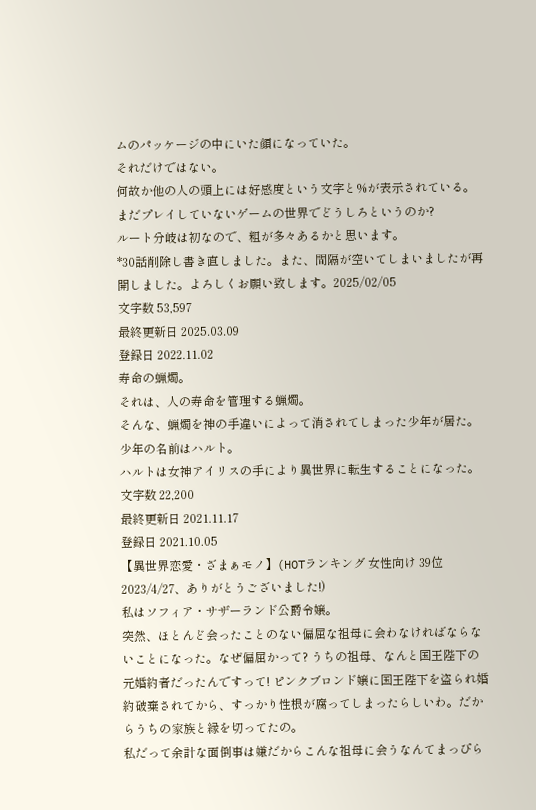ムのパッケージの中にいた顔になっていた。
それだけではない。
何故か他の人の頭上には好感度という文字と%が表示されている。まだプレイしていないゲームの世界でどうしろというのか?
ルート分岐は初なので、粗が多々あるかと思います。
*30話削除し書き直しました。また、間隔が空いてしまいましたが再開しました。よろしくお願い致します。2025/02/05
文字数 53,597
最終更新日 2025.03.09
登録日 2022.11.02
寿命の蝋燭。
それは、人の寿命を管理する蝋燭。
そんな、蝋燭を神の手違いによって消されてしまった少年が居た。
少年の名前はハルト。
ハルトは女神アイリスの手により異世界に転生することになった。
文字数 22,200
最終更新日 2021.11.17
登録日 2021.10.05
【異世界恋愛・ざまぁモノ】(HOTランキング 女性向け 39位 2023/4/27、ありがとうございました!)
私はソフィア・サザーランド公爵令嬢。
突然、ほとんど会ったことのない偏屈な祖母に会わなければならないことになった。なぜ偏屈かって? うちの祖母、なんと国王陛下の元婚約者だったんですって! ピンクブロンド嬢に国王陛下を盗られ婚約破棄されてから、すっかり性根が腐ってしまったらしいわ。だからうちの家族と縁を切ってたの。
私だって余計な面倒事は嫌だからこんな祖母に会うなんてまっぴら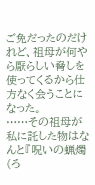ご免だったのだけれど、祖母が何やら厭らしい脅しを使ってくるから仕方なく会うことになった。
……その祖母が私に託した物はなんと『呪いの蝋燭(ろ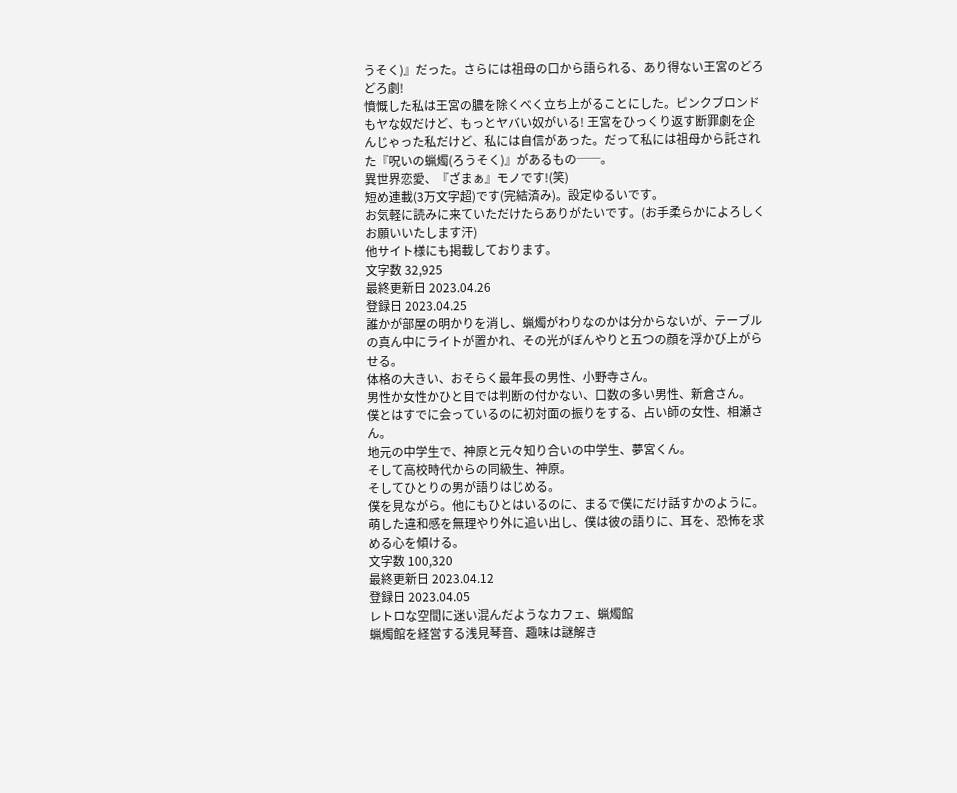うそく)』だった。さらには祖母の口から語られる、あり得ない王宮のどろどろ劇!
憤慨した私は王宮の膿を除くべく立ち上がることにした。ピンクブロンドもヤな奴だけど、もっとヤバい奴がいる! 王宮をひっくり返す断罪劇を企んじゃった私だけど、私には自信があった。だって私には祖母から託された『呪いの蝋燭(ろうそく)』があるもの──。
異世界恋愛、『ざまぁ』モノです!(笑)
短め連載(3万文字超)です(完結済み)。設定ゆるいです。
お気軽に読みに来ていただけたらありがたいです。(お手柔らかによろしくお願いいたします汗)
他サイト様にも掲載しております。
文字数 32,925
最終更新日 2023.04.26
登録日 2023.04.25
誰かが部屋の明かりを消し、蝋燭がわりなのかは分からないが、テーブルの真ん中にライトが置かれ、その光がぼんやりと五つの顔を浮かび上がらせる。
体格の大きい、おそらく最年長の男性、小野寺さん。
男性か女性かひと目では判断の付かない、口数の多い男性、新倉さん。
僕とはすでに会っているのに初対面の振りをする、占い師の女性、相瀬さん。
地元の中学生で、神原と元々知り合いの中学生、夢宮くん。
そして高校時代からの同級生、神原。
そしてひとりの男が語りはじめる。
僕を見ながら。他にもひとはいるのに、まるで僕にだけ話すかのように。
萌した違和感を無理やり外に追い出し、僕は彼の語りに、耳を、恐怖を求める心を傾ける。
文字数 100,320
最終更新日 2023.04.12
登録日 2023.04.05
レトロな空間に迷い混んだようなカフェ、蝋燭館
蝋燭館を経営する浅見琴音、趣味は謎解き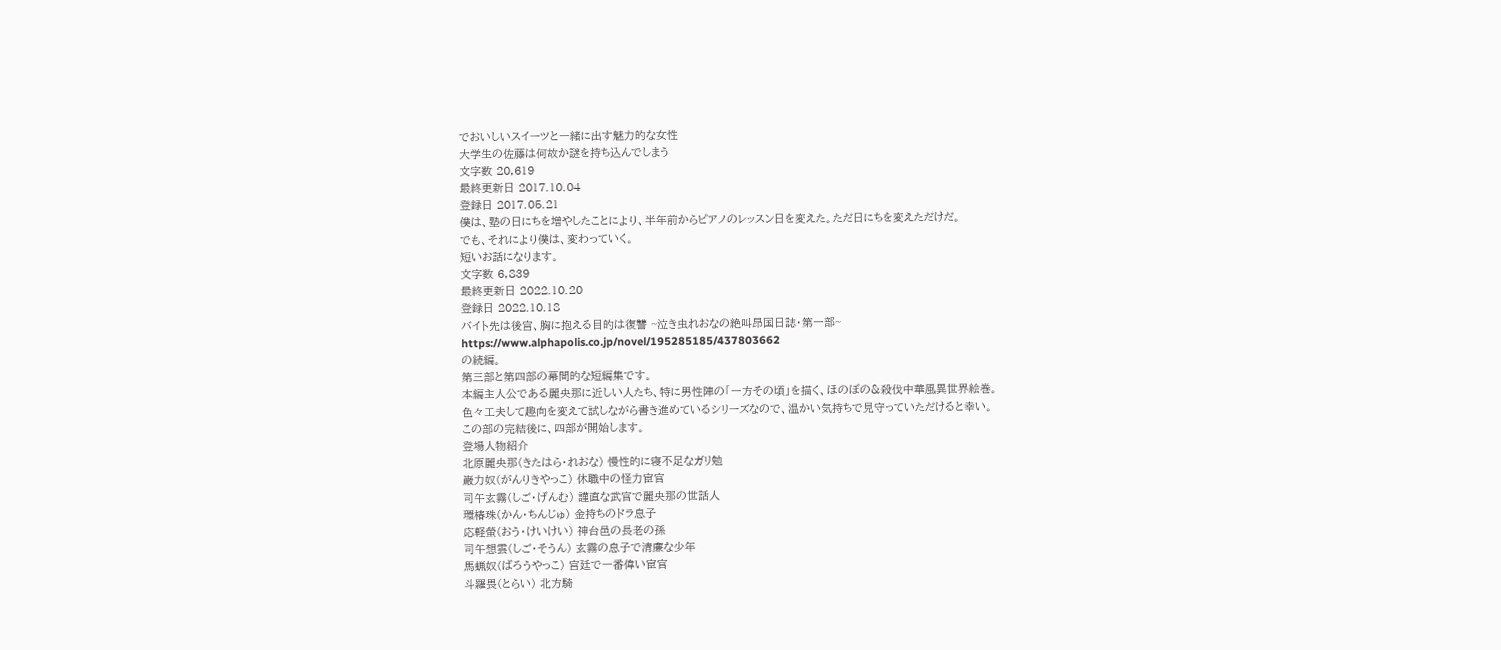でおいしいスイーツと一緒に出す魅力的な女性
大学生の佐藤は何故か謎を持ち込んでしまう
文字数 20,619
最終更新日 2017.10.04
登録日 2017.05.21
僕は、塾の日にちを増やしたことにより、半年前からピアノのレッスン日を変えた。ただ日にちを変えただけだ。
でも、それにより僕は、変わっていく。
短いお話になります。
文字数 6,839
最終更新日 2022.10.20
登録日 2022.10.18
バイト先は後宮、胸に抱える目的は復讐 ~泣き虫れおなの絶叫昂国日誌・第一部~
https://www.alphapolis.co.jp/novel/195285185/437803662
の続編。
第三部と第四部の幕間的な短編集です。
本編主人公である麗央那に近しい人たち、特に男性陣の「一方その頃」を描く、ほのぼの&殺伐中華風異世界絵巻。
色々工夫して趣向を変えて試しながら書き進めているシリーズなので、温かい気持ちで見守っていただけると幸い。
この部の完結後に、四部が開始します。
登場人物紹介
北原麗央那(きたはら・れおな) 慢性的に寝不足なガリ勉
巌力奴(がんりきやっこ) 休職中の怪力宦官
司午玄霧(しご・げんむ) 謹直な武官で麗央那の世話人
環椿珠(かん・ちんじゅ) 金持ちのドラ息子
応軽螢(おう・けいけい) 神台邑の長老の孫
司午想雲(しご・そうん) 玄霧の息子で清廉な少年
馬蝋奴(ばろうやっこ) 宮廷で一番偉い宦官
斗羅畏(とらい) 北方騎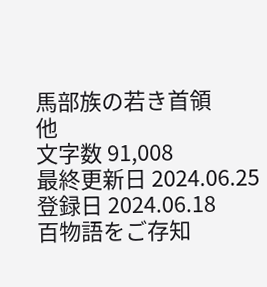馬部族の若き首領
他
文字数 91,008
最終更新日 2024.06.25
登録日 2024.06.18
百物語をご存知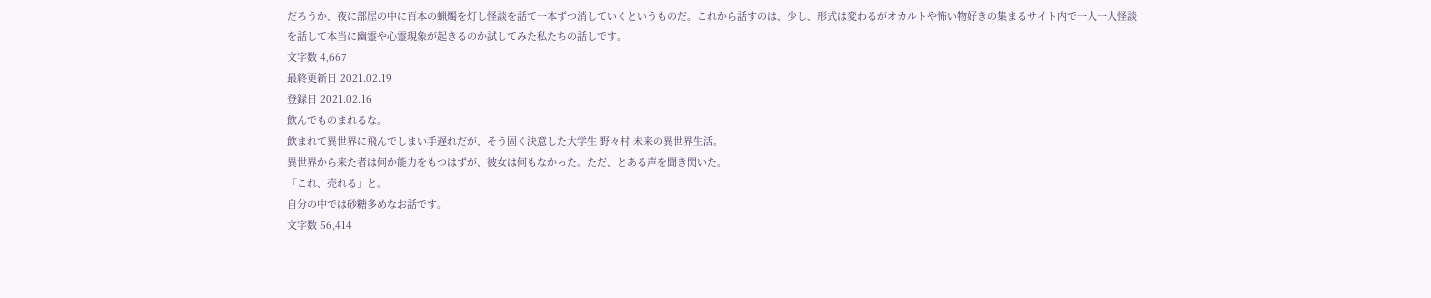だろうか、夜に部屋の中に百本の蝋燭を灯し怪談を話て一本ずつ消していくというものだ。これから話すのは、少し、形式は変わるがオカルトや怖い物好きの集まるサイト内で一人一人怪談を話して本当に幽霊や心霊現象が起きるのか試してみた私たちの話しです。
文字数 4,667
最終更新日 2021.02.19
登録日 2021.02.16
飲んでものまれるな。
飲まれて異世界に飛んでしまい手遅れだが、そう固く決意した大学生 野々村 未来の異世界生活。
異世界から来た者は何か能力をもつはずが、彼女は何もなかった。ただ、とある声を聞き閃いた。
「これ、売れる」と。
自分の中では砂糖多めなお話です。
文字数 56,414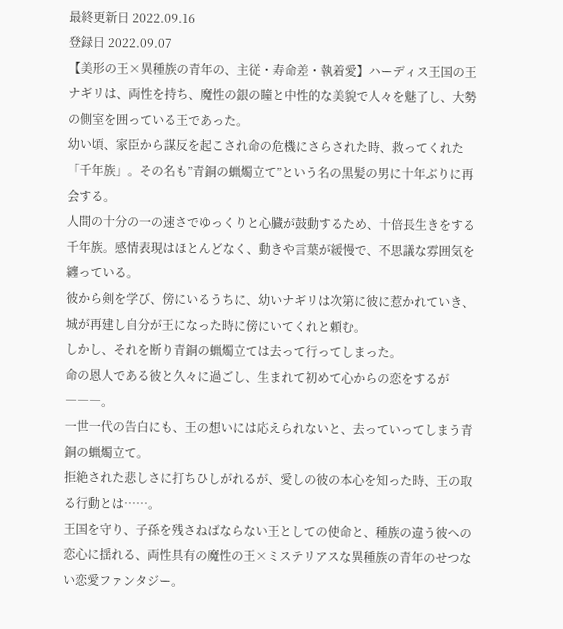最終更新日 2022.09.16
登録日 2022.09.07
【美形の王×異種族の青年の、主従・寿命差・執着愛】ハーディス王国の王ナギリは、両性を持ち、魔性の銀の瞳と中性的な美貌で人々を魅了し、大勢の側室を囲っている王であった。
幼い頃、家臣から謀反を起こされ命の危機にさらされた時、救ってくれた「千年族」。その名も”青銅の蝋燭立て”という名の黒髪の男に十年ぶりに再会する。
人間の十分の一の速さでゆっくりと心臓が鼓動するため、十倍長生きをする千年族。感情表現はほとんどなく、動きや言葉が緩慢で、不思議な雰囲気を纏っている。
彼から剣を学び、傍にいるうちに、幼いナギリは次第に彼に惹かれていき、城が再建し自分が王になった時に傍にいてくれと頼む。
しかし、それを断り青銅の蝋燭立ては去って行ってしまった。
命の恩人である彼と久々に過ごし、生まれて初めて心からの恋をするが―――。
一世一代の告白にも、王の想いには応えられないと、去っていってしまう青銅の蝋燭立て。
拒絶された悲しさに打ちひしがれるが、愛しの彼の本心を知った時、王の取る行動とは……。
王国を守り、子孫を残さねばならない王としての使命と、種族の違う彼への恋心に揺れる、両性具有の魔性の王×ミステリアスな異種族の青年のせつない恋愛ファンタジー。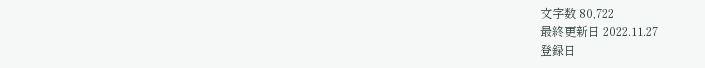文字数 80,722
最終更新日 2022.11.27
登録日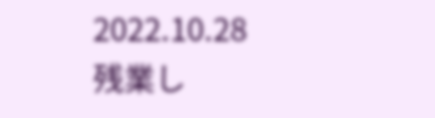2022.10.28
残業し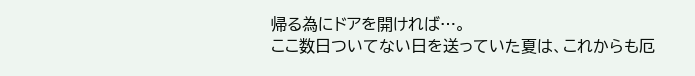帰る為にドアを開ければ…。
ここ数日ついてない日を送っていた夏は、これからも厄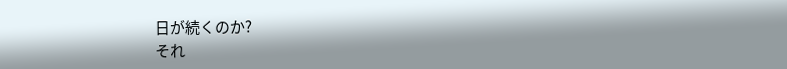日が続くのか?
それ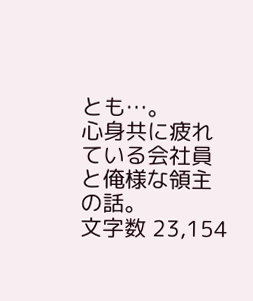とも…。
心身共に疲れている会社員と俺様な領主の話。
文字数 23,154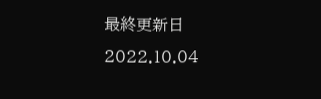最終更新日 2022.10.04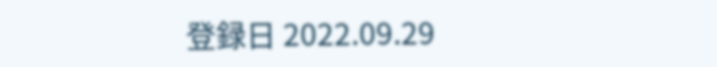登録日 2022.09.29